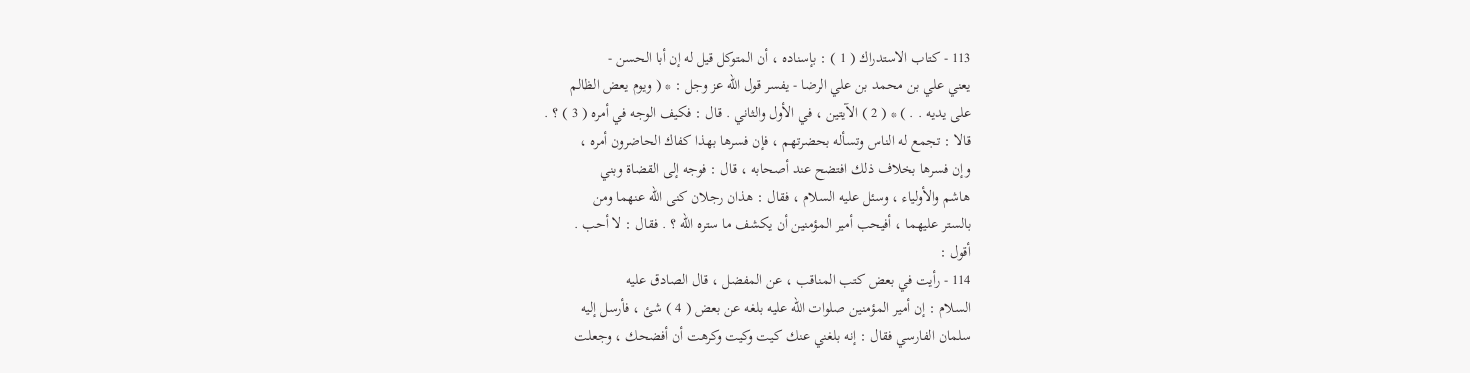113 - كتاب الاستدراك ( 1 ) : بإسناده ، أن المتوكل قيل له إن أبا الحسن -
يعني علي بن محمد بن علي الرضا - يفسر قول الله عز وجل : * ( ويوم يعض الظالم
على يديه . . ) * ( 2 ) الآيتين ، في الأول والثاني . قال : فكيف الوجه في أمره ( 3 ) ؟ .
قالا : تجمع له الناس وتسأله بحضرتهم ، فإن فسرها بهذا كفاك الحاضرون أمره ،
وإن فسرها بخلاف ذلك افتضح عند أصحابه ، قال : فوجه إلى القضاة وبني
هاشم والأولياء ، وسئل عليه السلام ، فقال : هذان رجلان كنى الله عنهما ومن
بالستر عليهما ، أفيحب أمير المؤمنين أن يكشف ما ستره الله ؟ . فقال : لا أحب .
أقول :
114 - رأيت في بعض كتب المناقب ، عن المفضل ، قال الصادق عليه
السلام : إن أمير المؤمنين صلوات الله عليه بلغه عن بعض ( 4 ) شئ ، فأرسل إليه
سلمان الفارسي فقال : إنه بلغني عنك كيت وكيت وكرهت أن أفضحك ، وجعلت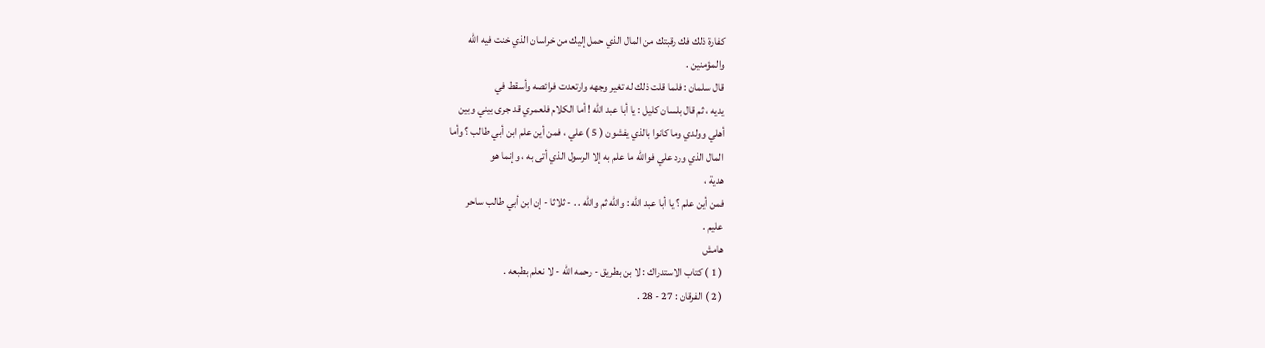كفارة ذلك فك رقبتك من المال الذي حمل إليك من خراسان الذي خنت فيه الله
والمؤمنين .
قال سلمان : فلما قلت ذلك له تغير وجهه وارتعدت فرائصه وأسقط في
يديه ، ثم قال بلسان كليل : يا أبا عبد الله ! أما الكلام فلعمري قد جرى بيني وبين
أهلي وولدي وما كانوا بالذي يفشون ( 5 ) علي ، فمن أين علم ابن أبي طالب ؟ وأما
المال الذي ورد علي فوالله ما علم به إلا الرسول الذي أتى به ، وإنما هو
هدية ،
فمن أين علم ؟ يا أبا عبد الله : والله ثم والله . . - ثلاثا - إن ابن أبي طالب ساحر
عليم .
هامش
( 1 ) كتاب الاستدراك : لا بن بطريق - رحمه الله - لا نعلم بطبعه .
( 2 ) الفرقان : 27 - 28 .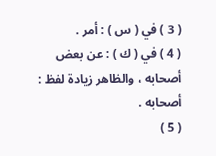( 3 ) في ( س ) : أمر .
( 4 ) في ( ك ) : عن بعض أصحابه ، والظاهر زيادة لفظ : أصحابه .
( 5 )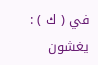في ( ك ) : يغشون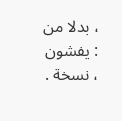، بدلا من : يفشون ، نسخة .